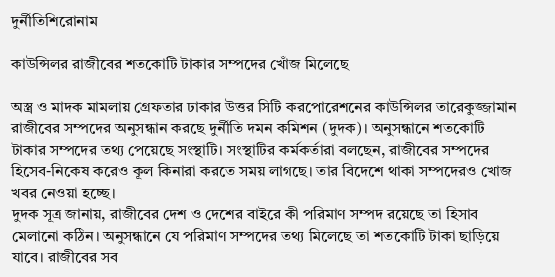দুর্নীতিশিরোনাম

কাউন্সিলর রাজীবের শতকোটি টাকার সম্পদের খোঁজ মিলেছে

অস্ত্র ও মাদক মামলায় গ্রেফতার ঢাকার উত্তর সিটি করপোরেশনের কাউন্সিলর তারেকুজ্জামান রাজীবের সম্পদের অনুসন্ধান করছে দুর্নীতি দমন কমিশন (দুদক)। অনুসন্ধানে শতকোটি টাকার সম্পদের তথ্য পেয়েছে সংস্থাটি। সংস্থাটির কর্মকর্তারা বলছেন, রাজীবের সম্পদের হিসেব-নিকেষ করেও কূল কিনারা করতে সময় লাগছে। তার বিদেশে থাকা সম্পদেরও খোজ খবর নেওয়া হচ্ছে।
দুদক সূত্র জানায়, রাজীবের দেশ ও দেশের বাইরে কী পরিমাণ সম্পদ রয়েছে তা হিসাব মেলানো কঠিন। অনুসন্ধানে যে পরিমাণ সম্পদের তথ্য মিলেছে তা শতকোটি টাকা ছাড়িয়ে যাবে। রাজীবের সব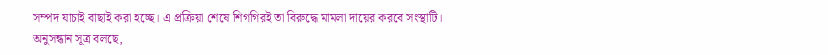সম্পদ যাচাই বাছাই করা হচ্ছে। এ প্রক্রিয়া শেষে শিগগিরই তা বিরুদ্ধে মামলা দায়ের করবে সংস্থাটি।
অনুসন্ধান সূত্র বলছে,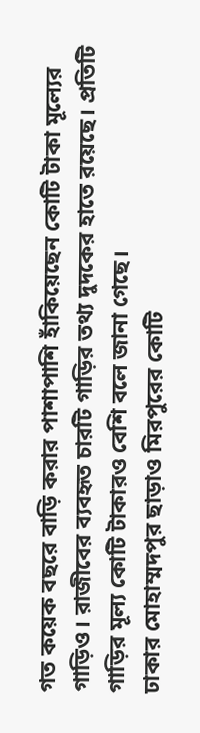গত কয়েক বছরে বাড়ি করার পাশাপাশি হাঁকিয়েছেন কোটি টাকা মূল্যের গাড়িও। রাজীবের ব্যবহৃত চারটি গাড়ির তথ্য দুদকের হাতে রয়েছে। প্রতিটি গাড়ির মূল্য কোটি টাকারও বেশি বলে জানা গেছে।
ঢাকার মোহাম্মদপুর ছাড়াও মিরপুরের কোটি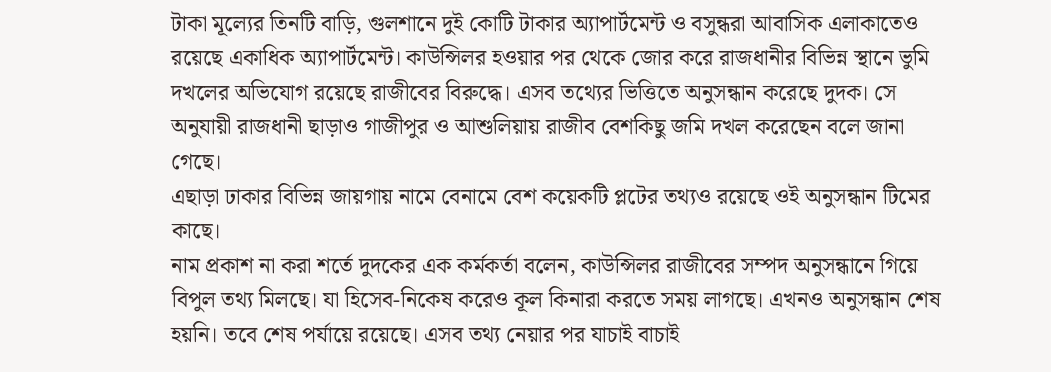টাকা মূল্যের তিনটি বাড়ি, গুলশানে দুই কোটি টাকার অ্যাপার্টমেন্ট ও বসুন্ধরা আবাসিক এলাকাতেও রয়েছে একাধিক অ্যাপার্টমেন্ট। কাউন্সিলর হওয়ার পর থেকে জোর করে রাজধানীর বিভিন্ন স্থানে ভুমি দখলের অভিযোগ রয়েছে রাজীবের বিরুদ্ধে। এসব তথ্যের ভিত্তিতে অনুসন্ধান করেছে দুদক। সে অনুযায়ী রাজধানী ছাড়াও গাজীপুর ও আশুলিয়ায় রাজীব বেশকিছু জমি দখল করেছেন বলে জানা গেছে।
এছাড়া ঢাকার বিভিন্ন জায়গায় নামে বেনামে বেশ কয়েকটি প্লটের তথ্যও রয়েছে ওই অনুসন্ধান টিমের কাছে।
নাম প্রকাশ না করা শর্তে দুদকের এক কর্মকর্তা বলেন, কাউন্সিলর রাজীবের সম্পদ অনুসন্ধানে গিয়ে বিপুল তথ্য মিলছে। যা হিসেব-নিকেষ করেও কূল কিনারা করতে সময় লাগছে। এখনও অনুসন্ধান শেষ হয়নি। তবে শেষ পর্যায়ে রয়েছে। এসব তথ্য নেয়ার পর যাচাই বাচাই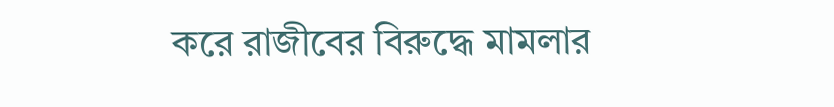করে রাজীবের বিরুদ্ধে মামলার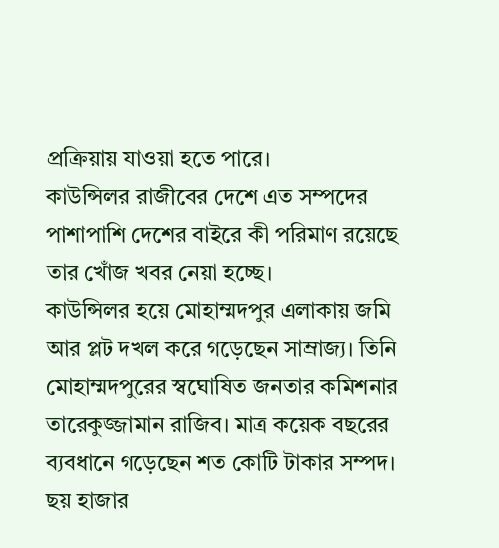প্রক্রিয়ায় যাওয়া হতে পারে।
কাউন্সিলর রাজীবের দেশে এত সম্পদের পাশাপাশি দেশের বাইরে কী পরিমাণ রয়েছে তার খোঁজ খবর নেয়া হচ্ছে।
কাউন্সিলর হয়ে মোহাম্মদপুর এলাকায় জমি আর প্লট দখল করে গড়েছেন সাম্রাজ্য। তিনি মোহাম্মদপুরের স্বঘোষিত জনতার কমিশনার তারেকুজ্জামান রাজিব। মাত্র কয়েক বছরের ব্যবধানে গড়েছেন শত কোটি টাকার সম্পদ। ছয় হাজার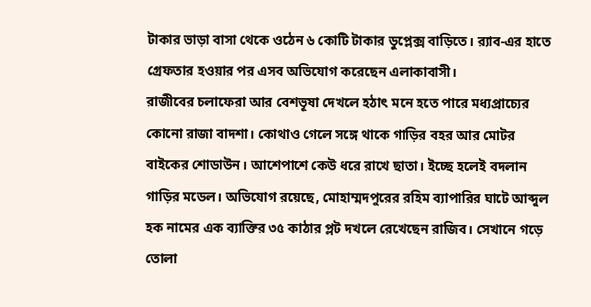টাকার ভাড়া বাসা থেকে ওঠেন ৬ কোটি টাকার ডুপ্লেক্স বাড়িতে। র‌্যাব-এর হাতে গ্রেফতার হওয়ার পর এসব অভিযোগ করেছেন এলাকাবাসী।
রাজীবের চলাফেরা আর বেশভূষা দেখলে হঠাৎ মনে হতে পারে মধ্যপ্রাচ্যের কোনো রাজা বাদশা। কোথাও গেলে সঙ্গে থাকে গাড়ির বহর আর মোটর বাইকের শোডাউন। আশেপাশে কেউ ধরে রাখে ছাতা। ইচ্ছে হলেই বদলান গাড়ির মডেল। অভিযোগ রয়েছে, মোহাম্মদপুরের রহিম ব্যাপারির ঘাটে আব্দুল হক নামের এক ব্যাক্তির ৩৫ কাঠার প্লট দখলে রেখেছেন রাজিব। সেখানে গড়ে তোলা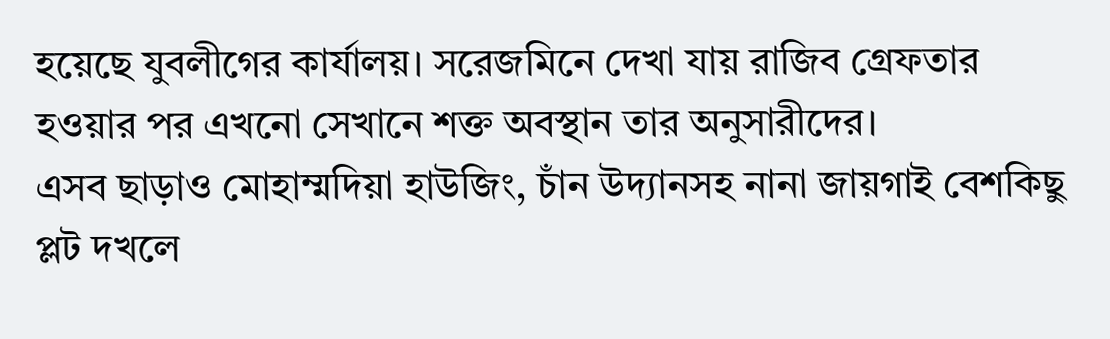হয়েছে যুবলীগের কার্যালয়। সরেজমিনে দেখা যায় রাজিব গ্রেফতার হওয়ার পর এখনো সেখানে শক্ত অবস্থান তার অনুসারীদের।
এসব ছাড়াও মোহাম্মদিয়া হাউজিং, চাঁন উদ্যানসহ নানা জায়গাই বেশকিছু প্লট দখলে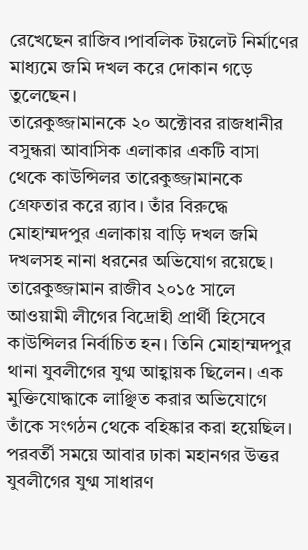রেখেছেন রাজিব।পাবলিক টয়লেট নির্মাণের মাধ্যমে জমি দখল করে দোকান গড়ে তুলেছেন।
তারেকুজ্জামানকে ২০ অক্টোবর রাজধানীর বসুন্ধরা আবাসিক এলাকার একটি বাসা থেকে কাউন্সিলর তারেকুজ্জামানকে গ্রেফতার করে র‍্যাব। তাঁর বিরুদ্ধে মোহাম্মদপুর এলাকায় বাড়ি দখল জমি দখলসহ নানা ধরনের অভিযোগ রয়েছে।
তারেকুজ্জামান রাজীব ২০১৫ সালে আওয়ামী লীগের বিদ্রোহী প্রার্থী হিসেবে কাউন্সিলর নির্বাচিত হন। তিনি মোহাম্মদপুর থানা যুবলীগের যুগ্ম আহ্বায়ক ছিলেন। এক মুক্তিযোদ্ধাকে লাঞ্ছিত করার অভিযোগে তাঁকে সংগঠন থেকে বহিষ্কার করা হয়েছিল। পরবর্তী সময়ে আবার ঢাকা মহানগর উত্তর যুবলীগের যুগ্ম সাধারণ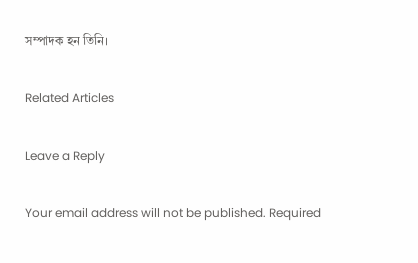সম্পাদক হন তিনি।

Related Articles

Leave a Reply

Your email address will not be published. Required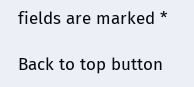fields are marked *

Back to top button